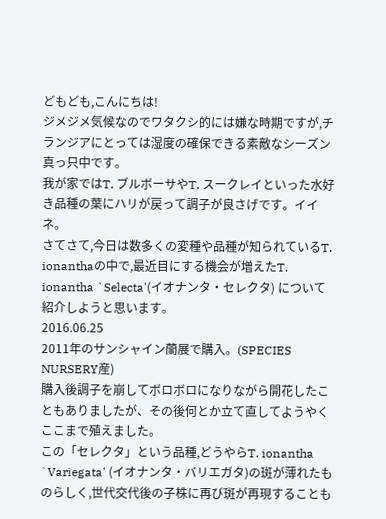どもども,こんにちは!
ジメジメ気候なのでワタクシ的には嫌な時期ですが,チランジアにとっては湿度の確保できる素敵なシーズン真っ只中です。
我が家ではT. ブルボーサやT. スークレイといった水好き品種の葉にハリが戻って調子が良さげです。イイネ。
さてさて,今日は数多くの変種や品種が知られているT. ionanthaの中で,最近目にする機会が増えたT. ionantha `Selecta'(イオナンタ・セレクタ) について紹介しようと思います。
2016.06.25
2011年のサンシャイン蘭展で購入。(SPECIES NURSERY産)
購入後調子を崩してボロボロになりながら開花したこともありましたが、その後何とか立て直してようやくここまで殖えました。
この「セレクタ」という品種,どうやらT. ionantha `Variegata' (イオナンタ・バリエガタ)の斑が薄れたものらしく,世代交代後の子株に再び斑が再現することも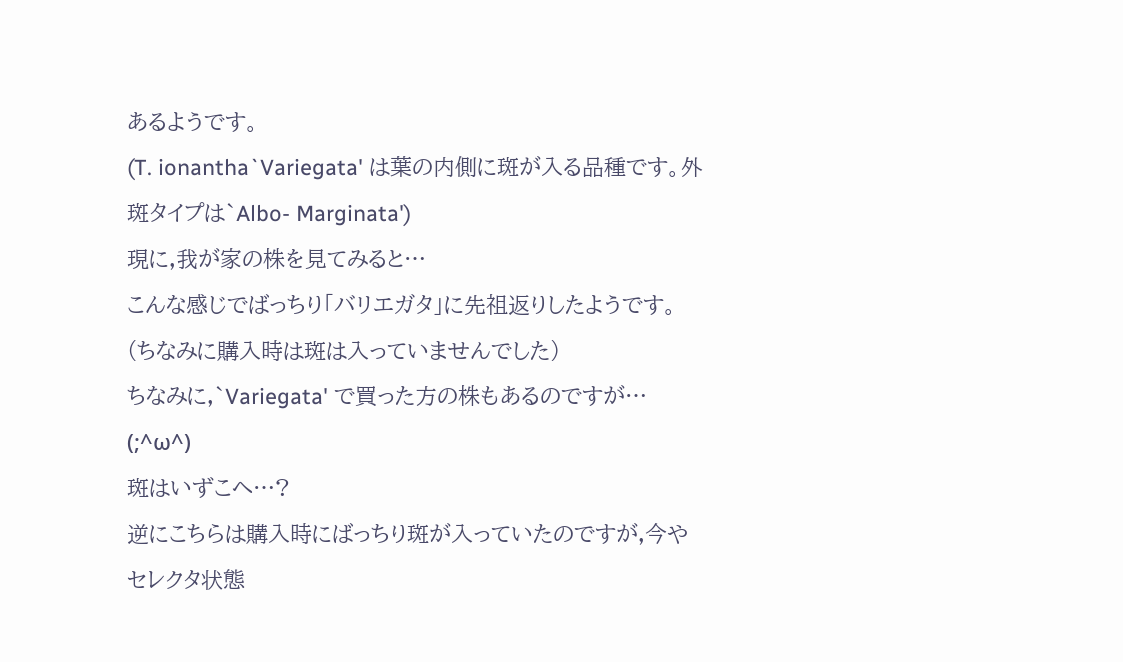あるようです。
(T. ionantha`Variegata' は葉の内側に斑が入る品種です。外斑タイプは`Albo- Marginata')
現に,我が家の株を見てみると…
こんな感じでばっちり「バリエガタ」に先祖返りしたようです。
(ちなみに購入時は斑は入っていませんでした)
ちなみに,`Variegata' で買った方の株もあるのですが…
(;^ω^)
斑はいずこへ…?
逆にこちらは購入時にばっちり斑が入っていたのですが,今やセレクタ状態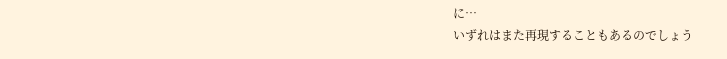に…
いずれはまた再現することもあるのでしょう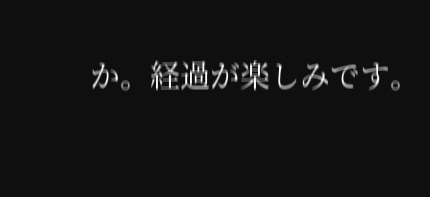か。経過が楽しみです。